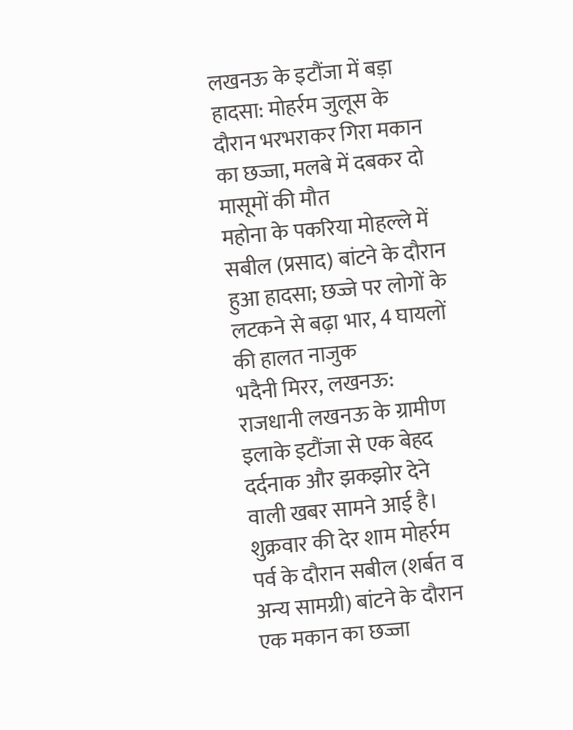लखनऊ के इटौंजा में बड़ा हादसा: मोहर्रम जुलूस के दौरान भरभराकर गिरा मकान का छज्जा, मलबे में दबकर दो मासूमों की मौत
महोना के पकरिया मोहल्ले में सबील (प्रसाद) बांटने के दौरान हुआ हादसा; छज्जे पर लोगों के लटकने से बढ़ा भार, 4 घायलों की हालत नाजुक
भदैनी मिरर, लखनऊ: राजधानी लखनऊ के ग्रामीण इलाके इटौंजा से एक बेहद दर्दनाक और झकझोर देने वाली खबर सामने आई है। शुक्रवार की देर शाम मोहर्रम पर्व के दौरान सबील (शर्बत व अन्य सामग्री) बांटने के दौरान एक मकान का छज्जा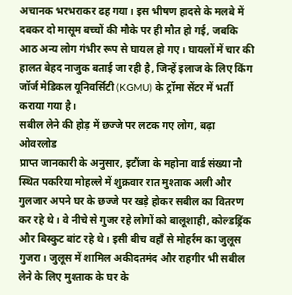अचानक भरभराकर ढह गया। इस भीषण हादसे के मलबे में दबकर दो मासूम बच्चों की मौके पर ही मौत हो गई, जबकि आठ अन्य लोग गंभीर रूप से घायल हो गए। घायलों में चार की हालत बेहद नाजुक बताई जा रही है, जिन्हें इलाज के लिए किंग जॉर्ज मेडिकल यूनिवर्सिटी (KGMU) के ट्रॉमा सेंटर में भर्ती कराया गया है।
सबील लेने की होड़ में छज्जे पर लटक गए लोग, बढ़ा ओवरलोड
प्राप्त जानकारी के अनुसार, इटौंजा के महोना वार्ड संख्या नौ स्थित पकरिया मोहल्ले में शुक्रवार रात मुश्ताक अली और गुलजार अपने घर के छज्जे पर खड़े होकर सबील का वितरण कर रहे थे। वे नीचे से गुजर रहे लोगों को बालूशाही, कोल्डड्रिंक और बिस्कुट बांट रहे थे। इसी बीच वहाँ से मोहर्रम का जुलूस गुजरा। जुलूस में शामिल अकीदतमंद और राहगीर भी सबील लेने के लिए मुश्ताक के घर के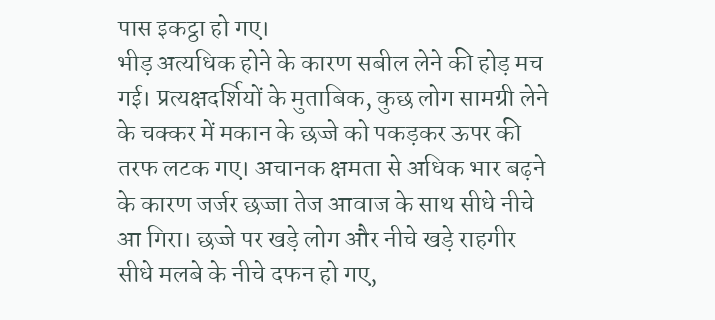पास इकट्ठा हो गए।
भीड़ अत्यधिक होने के कारण सबील लेने की होड़ मच गई। प्रत्यक्षदर्शियों के मुताबिक, कुछ लोग सामग्री लेने के चक्कर में मकान के छज्जे को पकड़कर ऊपर की तरफ लटक गए। अचानक क्षमता से अधिक भार बढ़ने के कारण जर्जर छज्जा तेज आवाज के साथ सीधे नीचे आ गिरा। छज्जे पर खड़े लोग और नीचे खड़े राहगीर सीधे मलबे के नीचे दफन हो गए,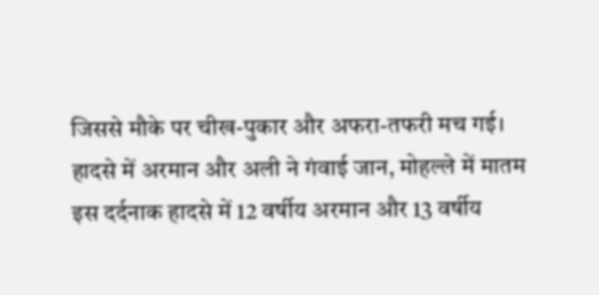जिससे मौके पर चीख-पुकार और अफरा-तफरी मच गई।
हादसे में अरमान और अली ने गंवाई जान, मोहल्ले में मातम
इस दर्दनाक हादसे में 12 वर्षीय अरमान और 13 वर्षीय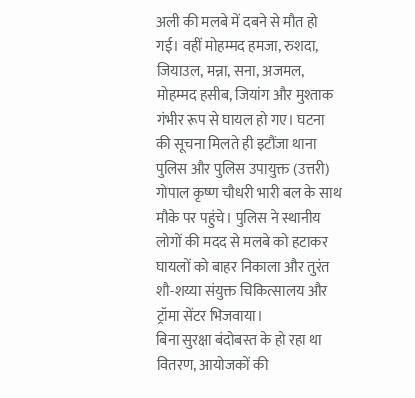अली की मलबे में दबने से मौत हो गई। वहीं मोहम्मद हमजा, रुशदा, जियाउल, मन्ना, सना, अजमल, मोहम्मद हसीब, जियांग और मुश्ताक गंभीर रूप से घायल हो गए। घटना की सूचना मिलते ही इटौंजा थाना पुलिस और पुलिस उपायुक्त (उत्तरी) गोपाल कृष्ण चौधरी भारी बल के साथ मौके पर पहुंचे। पुलिस ने स्थानीय लोगों की मदद से मलबे को हटाकर घायलों को बाहर निकाला और तुरंत शौ-शय्या संयुक्त चिकित्सालय और ट्रॉमा सेंटर भिजवाया।
बिना सुरक्षा बंदोबस्त के हो रहा था वितरण, आयोजकों की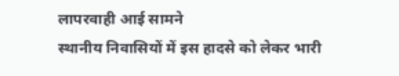लापरवाही आई सामने
स्थानीय निवासियों में इस हादसे को लेकर भारी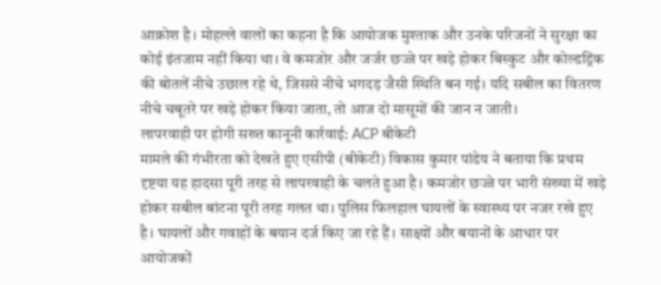आक्रोश है। मोहल्ले वालों का कहना है कि आयोजक मुश्ताक और उनके परिजनों ने सुरक्षा का कोई इंतजाम नहीं किया था। वे कमजोर और जर्जर छज्जे पर खड़े होकर बिस्कुट और कोल्डड्रिंक की बोतलें नीचे उछाल रहे थे, जिससे नीचे भगदड़ जैसी स्थिति बन गई। यदि सबील का वितरण नीचे चबूतरे पर खड़े होकर किया जाता, तो आज दो मासूमों की जान न जाती।
लापरवाही पर होगी सख्त कानूनी कार्रवाई: ACP बीकेटी
मामले की गंभीरता को देखते हुए एसीपी (बीकेटी) विकास कुमार पांडेय ने बताया कि प्रथम दृष्टया यह हादसा पूरी तरह से लापरवाही के चलते हुआ है। कमजोर छज्जे पर भारी संख्या में खड़े होकर सबील बांटना पूरी तरह गलत था। पुलिस फिलहाल घायलों के स्वास्थ्य पर नजर रखे हुए है। घायलों और गवाहों के बयान दर्ज किए जा रहे हैं। साक्ष्यों और बयानों के आधार पर आयोजकों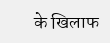के खिलाफ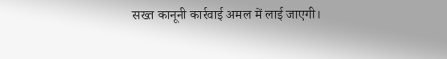सख्त कानूनी कार्रवाई अमल में लाई जाएगी।